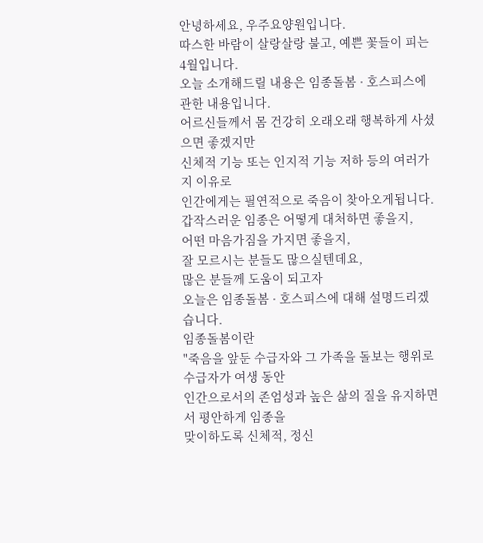안녕하세요, 우주요양원입니다.
따스한 바람이 살랑살랑 불고, 예쁜 꽃들이 피는 4월입니다.
오늘 소개해드릴 내용은 임종돌봄 · 호스피스에 관한 내용입니다.
어르신들께서 몸 건강히 오래오래 행복하게 사셨으면 좋겠지만
신체적 기능 또는 인지적 기능 저하 등의 여러가지 이유로
인간에게는 필연적으로 죽음이 찾아오게됩니다.
갑작스러운 임종은 어떻게 대처하면 좋을지,
어떤 마음가짐을 가지면 좋을지,
잘 모르시는 분들도 많으실텐데요,
많은 분들께 도움이 되고자
오늘은 임종돌봄 · 호스피스에 대해 설명드리겠습니다.
임종돌봄이란
"죽음을 앞둔 수급자와 그 가족을 돌보는 행위로 수급자가 여생 동안
인간으로서의 존엄성과 높은 삶의 질을 유지하면서 평안하게 임종을
맞이하도록 신체적, 정신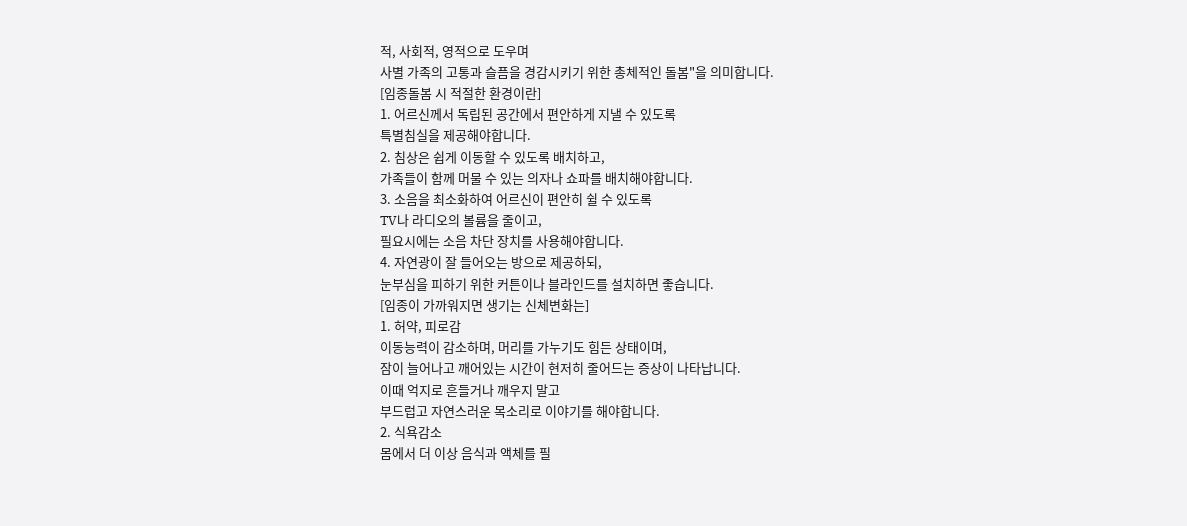적, 사회적, 영적으로 도우며
사별 가족의 고통과 슬픔을 경감시키기 위한 총체적인 돌봄"을 의미합니다.
[임종돌봄 시 적절한 환경이란]
1. 어르신께서 독립된 공간에서 편안하게 지낼 수 있도록
특별침실을 제공해야합니다.
2. 침상은 쉽게 이동할 수 있도록 배치하고,
가족들이 함께 머물 수 있는 의자나 쇼파를 배치해야합니다.
3. 소음을 최소화하여 어르신이 편안히 쉴 수 있도록
TV나 라디오의 볼륨을 줄이고,
필요시에는 소음 차단 장치를 사용해야합니다.
4. 자연광이 잘 들어오는 방으로 제공하되,
눈부심을 피하기 위한 커튼이나 블라인드를 설치하면 좋습니다.
[임종이 가까워지면 생기는 신체변화는]
1. 허약, 피로감
이동능력이 감소하며, 머리를 가누기도 힘든 상태이며,
잠이 늘어나고 깨어있는 시간이 현저히 줄어드는 증상이 나타납니다.
이때 억지로 흔들거나 깨우지 말고
부드럽고 자연스러운 목소리로 이야기를 해야합니다.
2. 식욕감소
몸에서 더 이상 음식과 액체를 필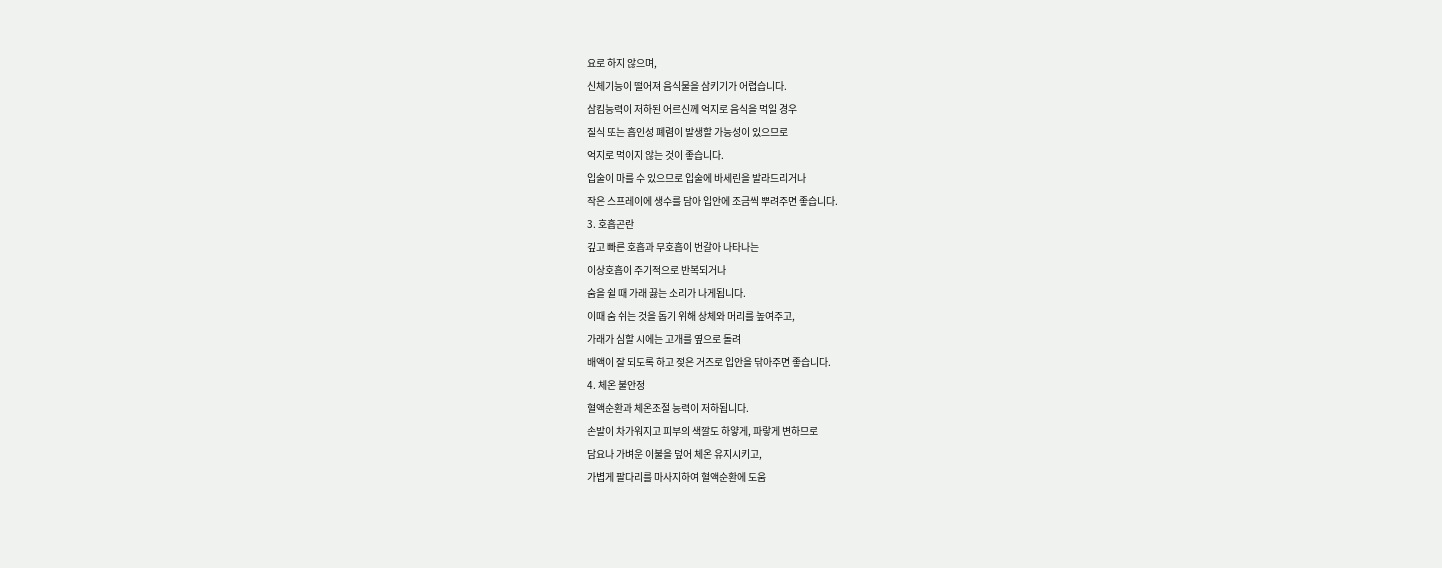요로 하지 않으며,
신체기능이 떨어져 음식물을 삼키기가 어렵습니다.
삼킴능력이 저하된 어르신께 억지로 음식을 먹일 경우
질식 또는 흡인성 폐렴이 발생할 가능성이 있으므로
억지로 먹이지 않는 것이 좋습니다.
입술이 마를 수 있으므로 입술에 바세린을 발라드리거나
작은 스프레이에 생수를 담아 입안에 조금씩 뿌려주면 좋습니다.
3. 호흡곤란
깊고 빠른 호흡과 무호흡이 번갈아 나타나는
이상호흡이 주기적으로 반복되거나
숨을 쉴 때 가래 끓는 소리가 나게됩니다.
이때 숨 쉬는 것을 돕기 위해 상체와 머리를 높여주고,
가래가 심할 시에는 고개를 옆으로 돌려
배액이 잘 되도록 하고 젖은 거즈로 입안을 닦아주면 좋습니다.
4. 체온 불안정
혈액순환과 체온조절 능력이 저하됩니다.
손발이 차가워지고 피부의 색깔도 하얗게, 파랗게 변하므로
담요나 가벼운 이불을 덮어 체온 유지시키고,
가볍게 팔다리를 마사지하여 혈액순환에 도움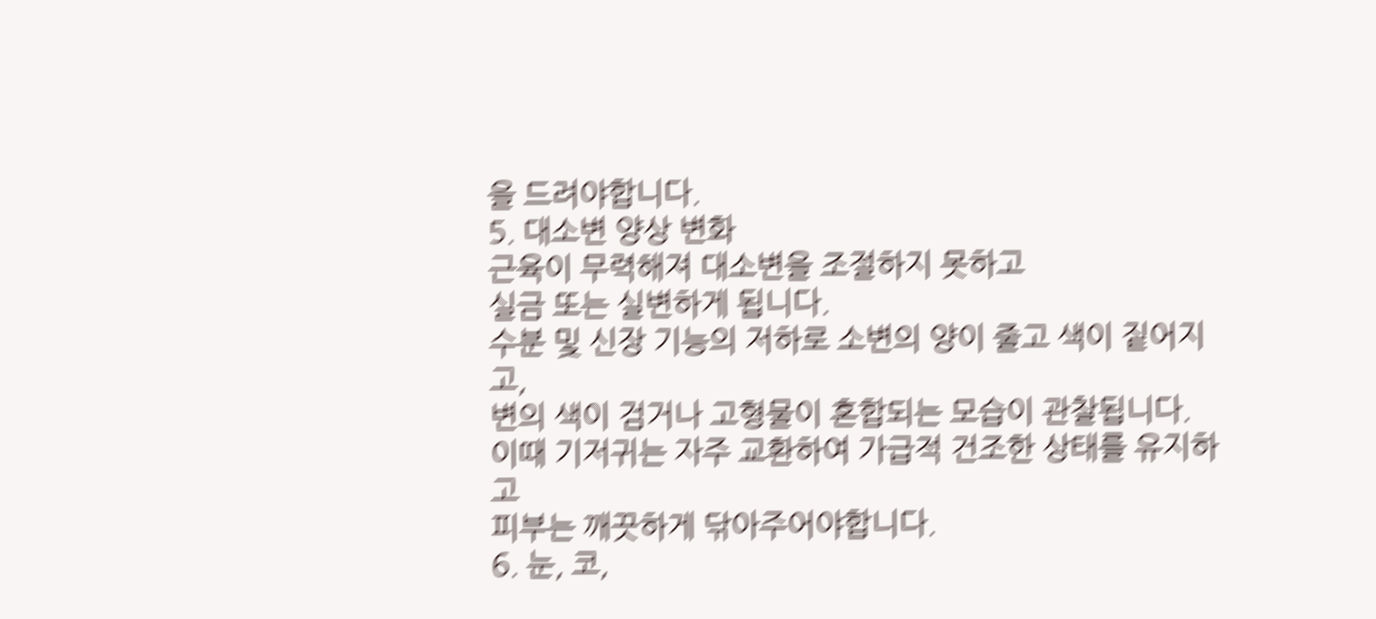을 드려야합니다.
5. 대소변 양상 변화
근육이 무력해져 대소변을 조절하지 못하고
실금 또는 실변하게 됩니다.
수분 및 신장 기능의 저하로 소변의 양이 줄고 색이 짙어지고,
변의 색이 검거나 고형물이 혼합되는 모습이 관찰됩니다.
이때 기저귀는 자주 교환하여 가급적 건조한 상태를 유지하고
피부는 깨끗하게 닦아주어야합니다.
6. 눈, 코,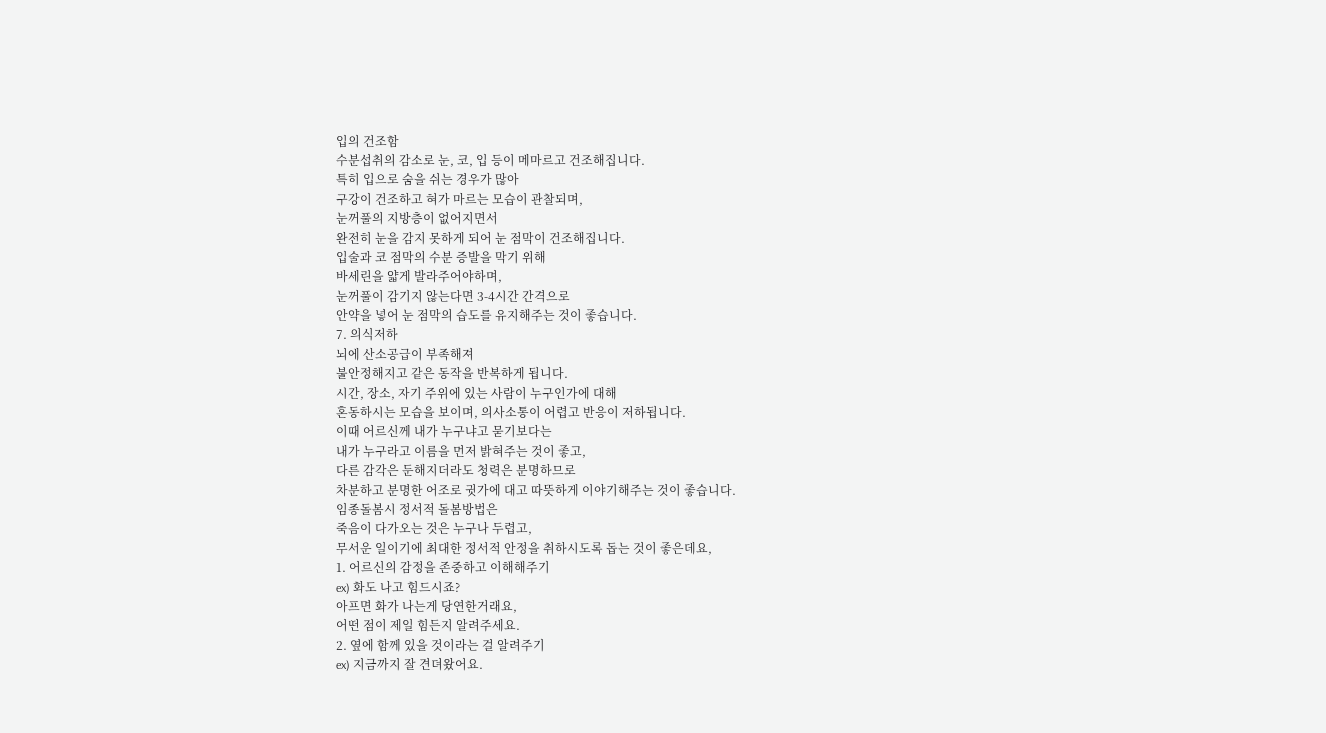입의 건조함
수분섭취의 감소로 눈, 코, 입 등이 메마르고 건조해집니다.
특히 입으로 숨을 쉬는 경우가 많아
구강이 건조하고 혀가 마르는 모습이 관찰되며,
눈꺼풀의 지방층이 없어지면서
완전히 눈을 감지 못하게 되어 눈 점막이 건조해집니다.
입술과 코 점막의 수분 증발을 막기 위해
바세린을 얇게 발라주어야하며,
눈꺼풀이 감기지 않는다면 3-4시간 간격으로
안약을 넣어 눈 점막의 습도를 유지해주는 것이 좋습니다.
7. 의식저하
뇌에 산소공급이 부족해져
불안정해지고 같은 동작을 반복하게 됩니다.
시간, 장소, 자기 주위에 있는 사람이 누구인가에 대해
혼동하시는 모습을 보이며, 의사소통이 어렵고 반응이 저하됩니다.
이때 어르신께 내가 누구냐고 묻기보다는
내가 누구라고 이름을 먼저 밝혀주는 것이 좋고,
다른 감각은 둔해지더라도 청력은 분명하므로
차분하고 분명한 어조로 귓가에 대고 따뜻하게 이야기해주는 것이 좋습니다.
임종돌봄시 정서적 돌봄방법은
죽음이 다가오는 것은 누구나 두렵고,
무서운 일이기에 최대한 정서적 안정을 취하시도록 돕는 것이 좋은데요,
1. 어르신의 감정을 존중하고 이해해주기
ex) 화도 나고 힘드시죠?
아프면 화가 나는게 당연한거래요,
어떤 점이 제일 힘든지 알려주세요.
2. 옆에 함께 있을 것이라는 걸 알려주기
ex) 지금까지 잘 견뎌왔어요.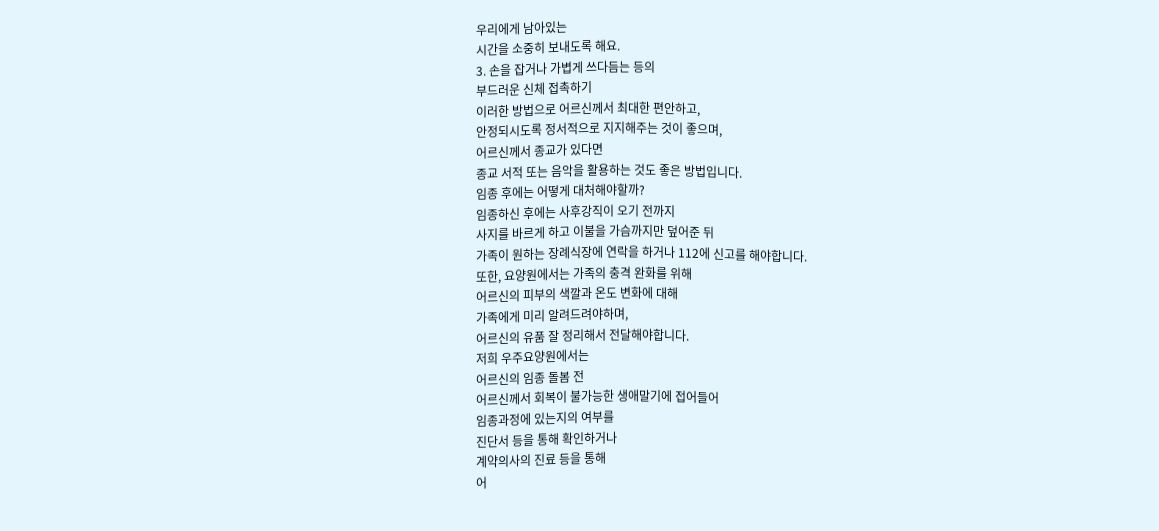우리에게 남아있는
시간을 소중히 보내도록 해요.
3. 손을 잡거나 가볍게 쓰다듬는 등의
부드러운 신체 접촉하기
이러한 방법으로 어르신께서 최대한 편안하고,
안정되시도록 정서적으로 지지해주는 것이 좋으며,
어르신께서 종교가 있다면
종교 서적 또는 음악을 활용하는 것도 좋은 방법입니다.
임종 후에는 어떻게 대처해야할까?
임종하신 후에는 사후강직이 오기 전까지
사지를 바르게 하고 이불을 가슴까지만 덮어준 뒤
가족이 원하는 장례식장에 연락을 하거나 112에 신고를 해야합니다.
또한, 요양원에서는 가족의 충격 완화를 위해
어르신의 피부의 색깔과 온도 변화에 대해
가족에게 미리 알려드려야하며,
어르신의 유품 잘 정리해서 전달해야합니다.
저희 우주요양원에서는
어르신의 임종 돌봄 전
어르신께서 회복이 불가능한 생애말기에 접어들어
임종과정에 있는지의 여부를
진단서 등을 통해 확인하거나
계약의사의 진료 등을 통해
어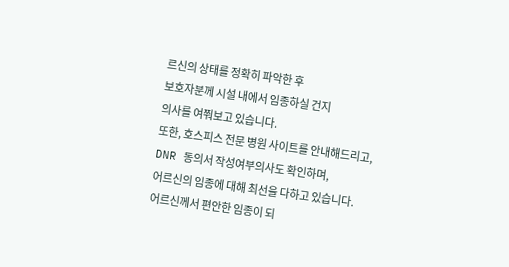르신의 상태를 정확히 파악한 후
보호자분께 시설 내에서 임종하실 건지
의사를 여쭤보고 있습니다.
또한, 호스피스 전문 병원 사이트를 안내해드리고,
DNR 동의서 작성여부의사도 확인하며,
어르신의 임종에 대해 최선을 다하고 있습니다.
어르신께서 편안한 임종이 되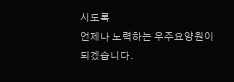시도록
언제나 노력하는 우주요양원이 되겠습니다.